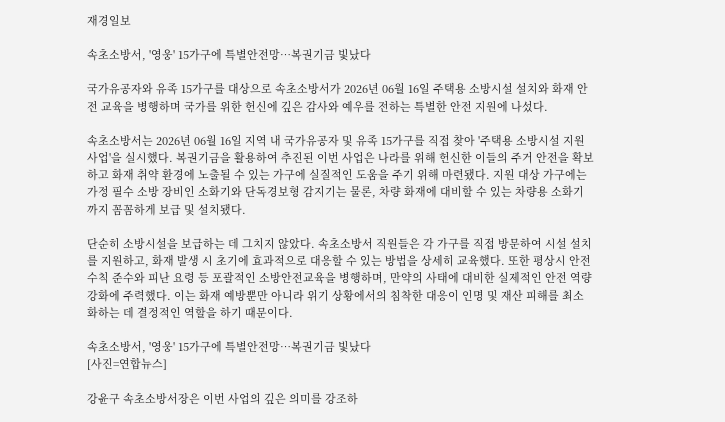재경일보

속초소방서, '영웅' 15가구에 특별안전망…복권기금 빛났다

국가유공자와 유족 15가구를 대상으로 속초소방서가 2026년 06월 16일 주택용 소방시설 설치와 화재 안전 교육을 병행하며 국가를 위한 헌신에 깊은 감사와 예우를 전하는 특별한 안전 지원에 나섰다.

속초소방서는 2026년 06월 16일 지역 내 국가유공자 및 유족 15가구를 직접 찾아 '주택용 소방시설 지원사업'을 실시했다. 복권기금을 활용하여 추진된 이번 사업은 나라를 위해 헌신한 이들의 주거 안전을 확보하고 화재 취약 환경에 노출될 수 있는 가구에 실질적인 도움을 주기 위해 마련됐다. 지원 대상 가구에는 가정 필수 소방 장비인 소화기와 단독경보형 감지기는 물론, 차량 화재에 대비할 수 있는 차량용 소화기까지 꼼꼼하게 보급 및 설치됐다.

단순히 소방시설을 보급하는 데 그치지 않았다. 속초소방서 직원들은 각 가구를 직접 방문하여 시설 설치를 지원하고, 화재 발생 시 초기에 효과적으로 대응할 수 있는 방법을 상세히 교육했다. 또한 평상시 안전 수칙 준수와 피난 요령 등 포괄적인 소방안전교육을 병행하며, 만약의 사태에 대비한 실제적인 안전 역량 강화에 주력했다. 이는 화재 예방뿐만 아니라 위기 상황에서의 침착한 대응이 인명 및 재산 피해를 최소화하는 데 결정적인 역할을 하기 때문이다.

속초소방서, '영웅' 15가구에 특별안전망…복권기금 빛났다
[사진=연합뉴스]

강윤구 속초소방서장은 이번 사업의 깊은 의미를 강조하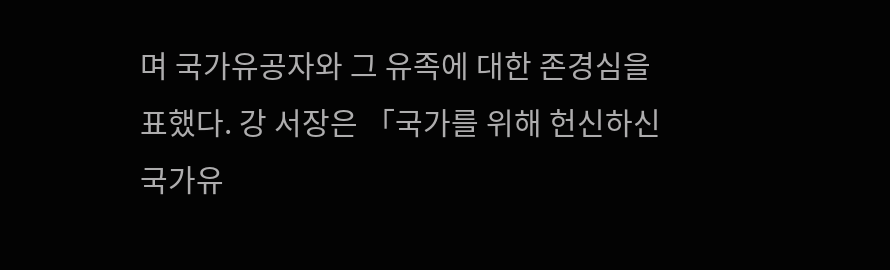며 국가유공자와 그 유족에 대한 존경심을 표했다. 강 서장은 「국가를 위해 헌신하신 국가유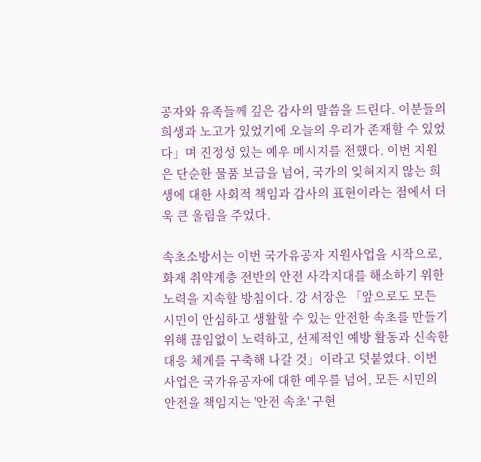공자와 유족들께 깊은 감사의 말씀을 드린다. 이분들의 희생과 노고가 있었기에 오늘의 우리가 존재할 수 있었다」며 진정성 있는 예우 메시지를 전했다. 이번 지원은 단순한 물품 보급을 넘어, 국가의 잊혀지지 않는 희생에 대한 사회적 책임과 감사의 표현이라는 점에서 더욱 큰 울림을 주었다.

속초소방서는 이번 국가유공자 지원사업을 시작으로, 화재 취약계층 전반의 안전 사각지대를 해소하기 위한 노력을 지속할 방침이다. 강 서장은 「앞으로도 모든 시민이 안심하고 생활할 수 있는 안전한 속초를 만들기 위해 끊임없이 노력하고, 선제적인 예방 활동과 신속한 대응 체계를 구축해 나갈 것」이라고 덧붙였다. 이번 사업은 국가유공자에 대한 예우를 넘어, 모든 시민의 안전을 책임지는 '안전 속초' 구현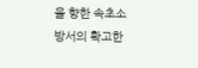을 향한 속초소방서의 확고한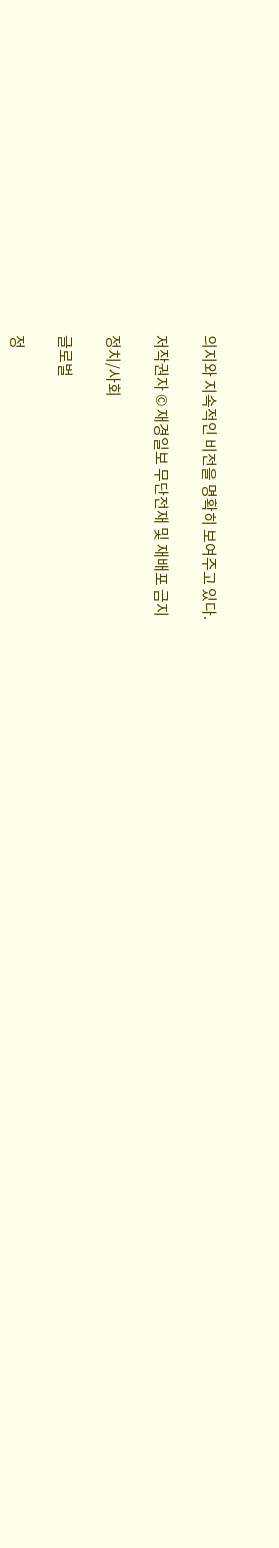의지와 지속적인 비전을 명확히 보여주고 있다.

저작권자 © 재경일보 무단전재 및 재배포 금지

정치/사회

글로벌

정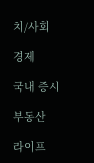치/사회

경제

국내 증시

부동산

라이프